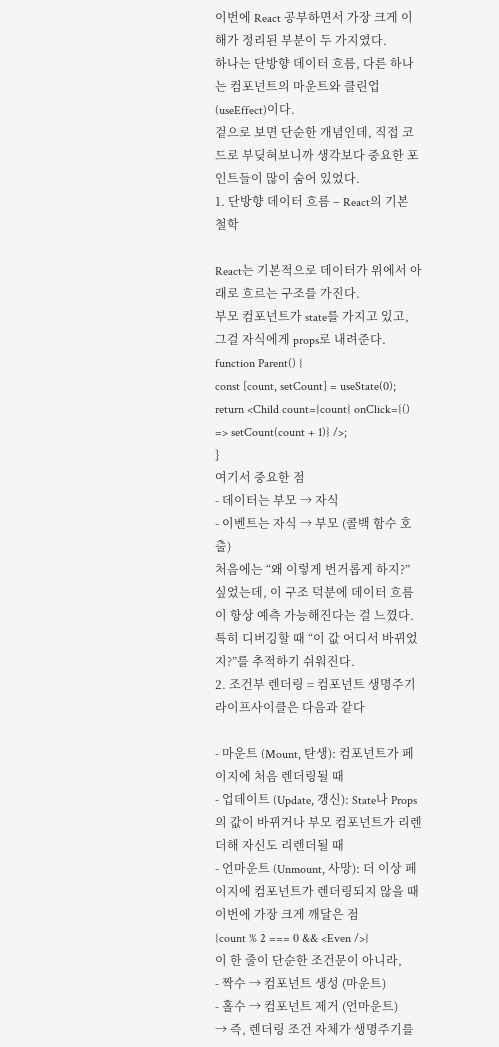이번에 React 공부하면서 가장 크게 이해가 정리된 부분이 두 가지였다.
하나는 단방향 데이터 흐름, 다른 하나는 컴포넌트의 마운트와 클린업(useEffect)이다.
겉으로 보면 단순한 개념인데, 직접 코드로 부딪혀보니까 생각보다 중요한 포인트들이 많이 숨어 있었다.
1. 단방향 데이터 흐름 – React의 기본 철학

React는 기본적으로 데이터가 위에서 아래로 흐르는 구조를 가진다.
부모 컴포넌트가 state를 가지고 있고, 그걸 자식에게 props로 내려준다.
function Parent() {
const [count, setCount] = useState(0);
return <Child count={count} onClick={() => setCount(count + 1)} />;
}
여기서 중요한 점
- 데이터는 부모 → 자식
- 이벤트는 자식 → 부모 (콜백 함수 호출)
처음에는 “왜 이렇게 번거롭게 하지?” 싶었는데, 이 구조 덕분에 데이터 흐름이 항상 예측 가능해진다는 걸 느꼈다.
특히 디버깅할 때 “이 값 어디서 바뀌었지?”를 추적하기 쉬워진다.
2. 조건부 렌더링 = 컴포넌트 생명주기
라이프사이클은 다음과 같다

- 마운트 (Mount, 탄생): 컴포넌트가 페이지에 처음 렌더링될 때
- 업데이트 (Update, 갱신): State나 Props의 값이 바뀌거나 부모 컴포넌트가 리렌더해 자신도 리렌더될 때
- 언마운트 (Unmount, 사망): 더 이상 페이지에 컴포넌트가 렌더링되지 않을 때
이번에 가장 크게 깨달은 점
{count % 2 === 0 && <Even />}
이 한 줄이 단순한 조건문이 아니라,
- 짝수 → 컴포넌트 생성 (마운트)
- 홀수 → 컴포넌트 제거 (언마운트)
→ 즉, 렌더링 조건 자체가 생명주기를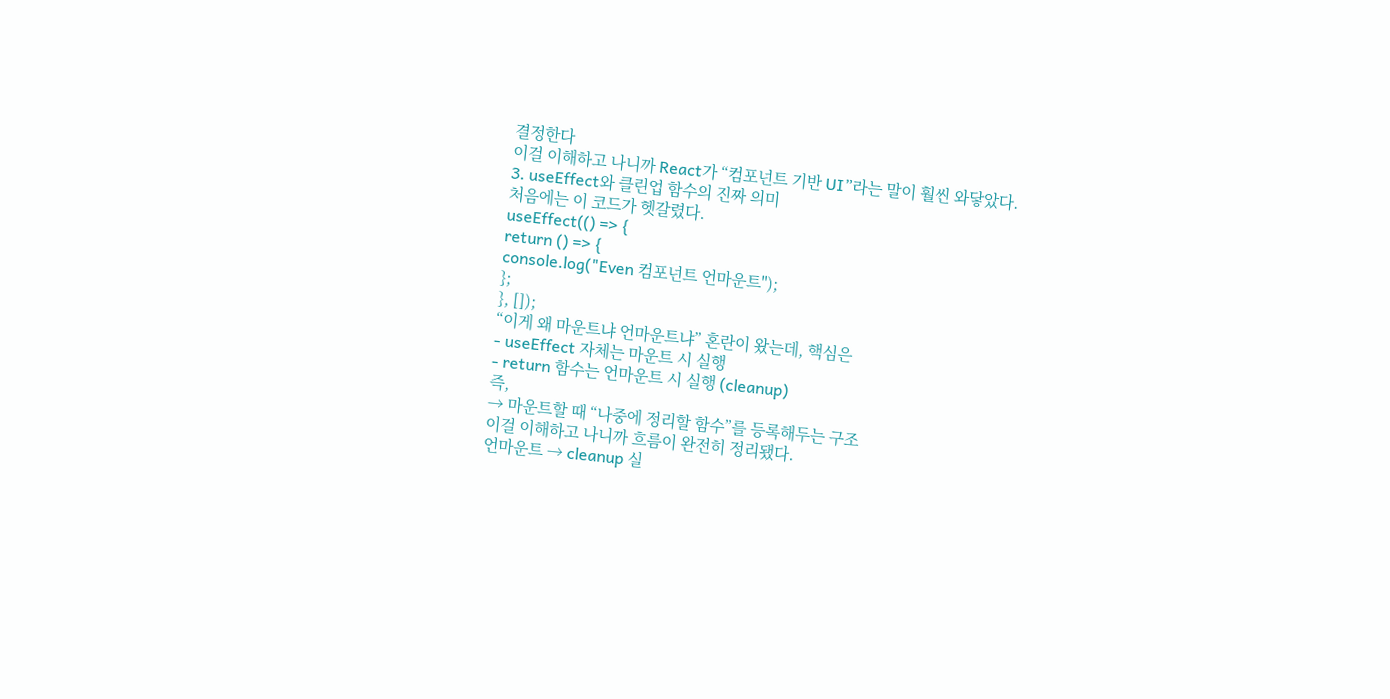결정한다
이걸 이해하고 나니까 React가 “컴포넌트 기반 UI”라는 말이 훨씬 와닿았다.
3. useEffect와 클린업 함수의 진짜 의미
처음에는 이 코드가 헷갈렸다.
useEffect(() => {
return () => {
console.log("Even 컴포넌트 언마운트");
};
}, []);
“이게 왜 마운트냐 언마운트냐” 혼란이 왔는데, 핵심은
- useEffect 자체는 마운트 시 실행
- return 함수는 언마운트 시 실행 (cleanup)
즉,
→ 마운트할 때 “나중에 정리할 함수”를 등록해두는 구조
이걸 이해하고 나니까 흐름이 완전히 정리됐다.
언마운트 → cleanup 실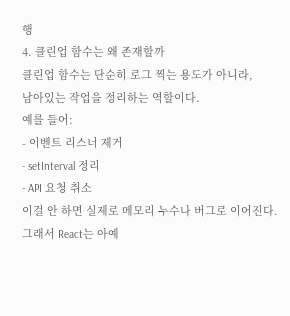행
4. 클린업 함수는 왜 존재할까
클린업 함수는 단순히 로그 찍는 용도가 아니라,
남아있는 작업을 정리하는 역할이다.
예를 들어:
- 이벤트 리스너 제거
- setInterval 정리
- API 요청 취소
이걸 안 하면 실제로 메모리 누수나 버그로 이어진다.
그래서 React는 아예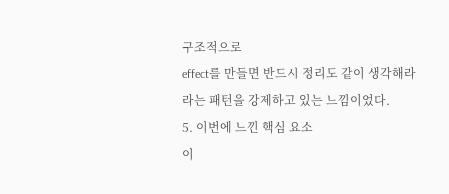구조적으로
effect를 만들면 반드시 정리도 같이 생각해라
라는 패턴을 강제하고 있는 느낌이었다.
5. 이번에 느낀 핵심 요소
이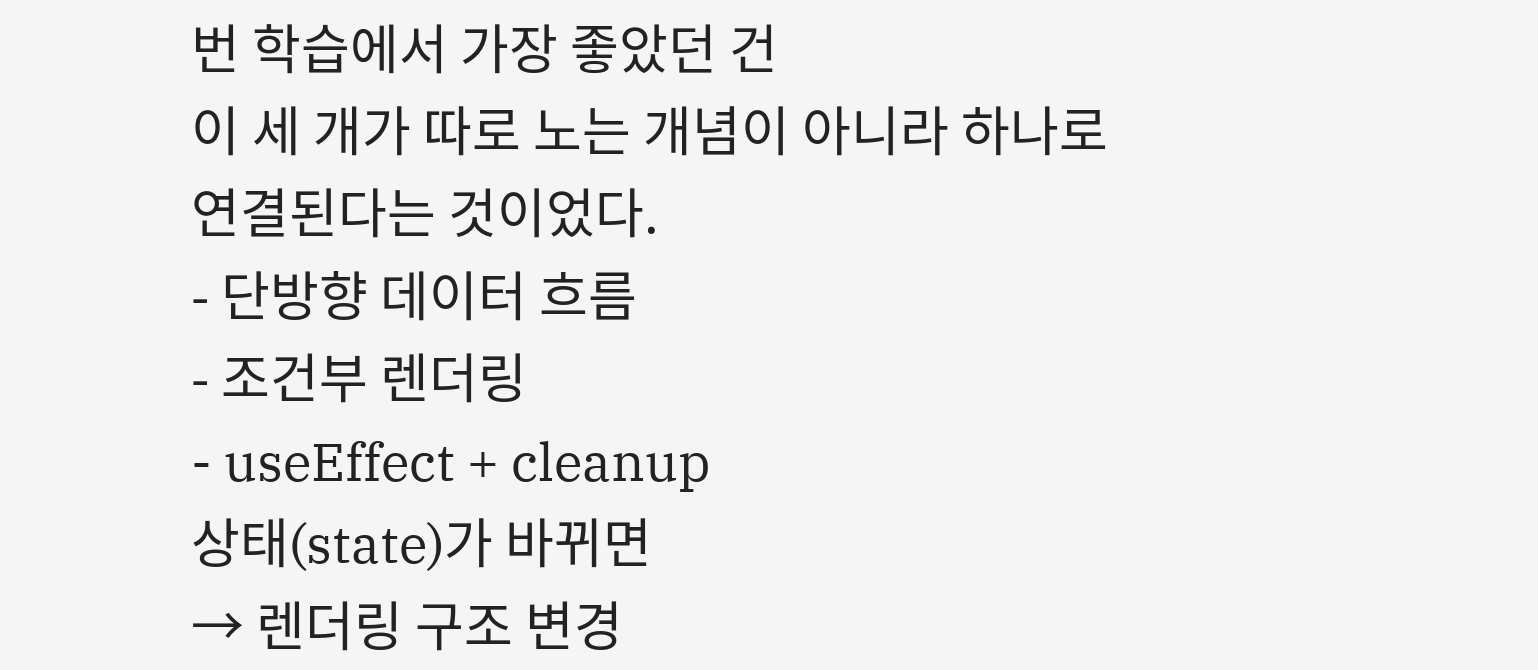번 학습에서 가장 좋았던 건
이 세 개가 따로 노는 개념이 아니라 하나로 연결된다는 것이었다.
- 단방향 데이터 흐름
- 조건부 렌더링
- useEffect + cleanup
상태(state)가 바뀌면
→ 렌더링 구조 변경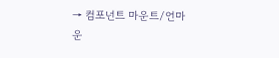→ 컴포넌트 마운트/언마운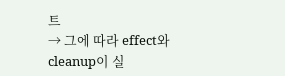트
→ 그에 따라 effect와 cleanup이 실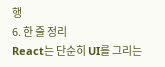행
6. 한 줄 정리
React는 단순히 UI를 그리는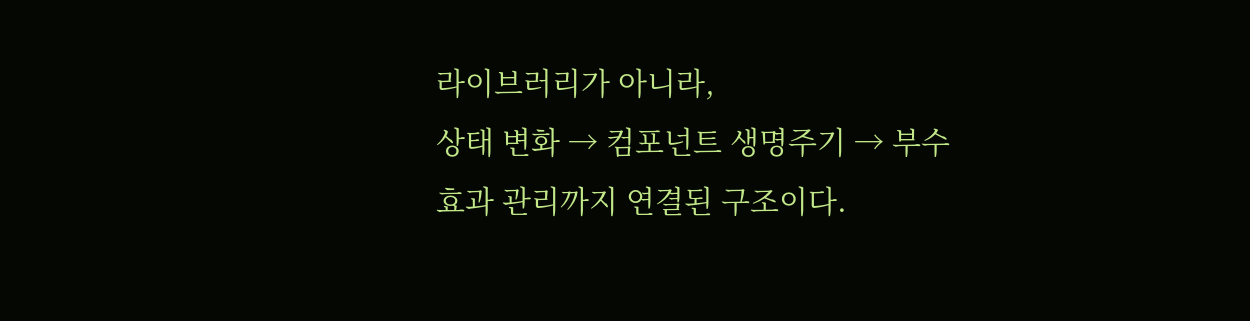라이브러리가 아니라,
상태 변화 → 컴포넌트 생명주기 → 부수 효과 관리까지 연결된 구조이다.